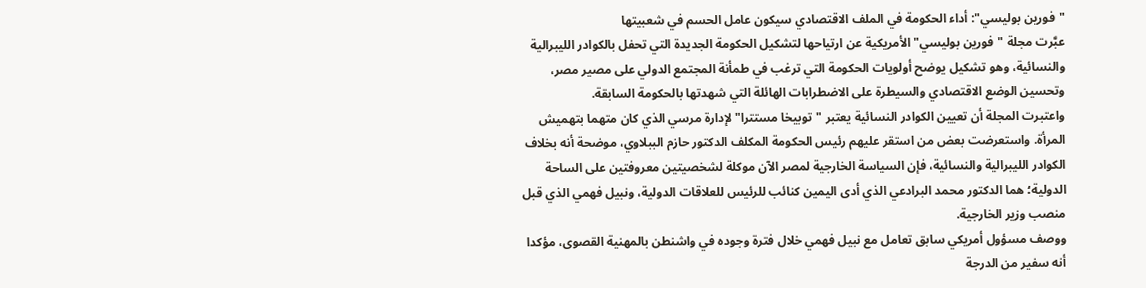"فورين بوليسي": أداء الحكومة في الملف الاقتصادي سيكون عامل الحسم في شعبيتها
عبَّرت مجلة "فورين بوليسي" الأمريكية عن ارتياحها لتشكيل الحكومة الجديدة التي تحفل بالكوادر الليبرالية والنسائية، وهو تشكيل يوضح أولويات الحكومة التي ترغب في طمأنة المجتمع الدولي على مصير مصر، وتحسين الوضع الاقتصادي والسيطرة على الاضطرابات الهائلة التي شهدتها بالحكومة السابقة.
واعتبرت المجلة أن تعيين الكوادر النسائية يعتبر "توبيخا مستترا" لإدارة مرسي الذي كان متهما بتهميش المرأة. واستعرضت بعض من استقر عليهم رئيس الحكومة المكلف الدكتور حازم الببلاوي، موضحة أنه بخلاف الكوادر الليبرالية والنسائية، فإن السياسة الخارجية لمصر الآن موكلة لشخصيتين معروفتين على الساحة الدولية؛ هما الدكتور محمد البرادعي الذي أدى اليمين كنائب للرئيس للعلاقات الدولية، ونبيل فهمي الذي قبل منصب وزير الخارجية.
ووصف مسؤول أمريكي سابق تعامل مع نبيل فهمي خلال فترة وجوده في واشنطن بالمهنية القصوى، مؤكدا أنه سفير من الدرجة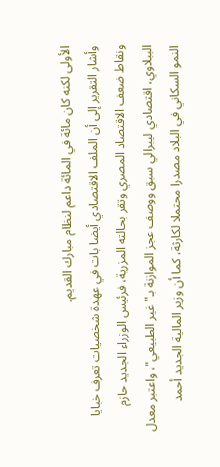الأولى لكنه كان مائة في المائة داعم لنظام مبارك القديم.
وأشار التقرير إلى أن الملف الاقتصادي أيضا بات في عهدة شخصيات تعرف خبايا ونقاط ضعف الاقتصاد المصري وتقر بحالته المزرية، فرئيس الوزراء الجديد حازم الببلاوي، اقتصادي ليبرالي سبق ووصف عجز الموازنة بـ"غير الطبيعي"، واعتبر معدل النمو السكاني في البلاد مصدرا محتملا لكارثة، كما أن وزير المالية الجديد أحمد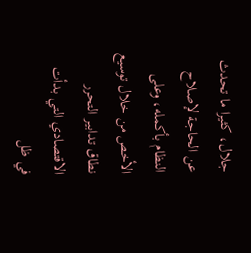جلال، كثيرا ما تحدث عن الحاجة لإصلاح النظام بأكمله، وعلى الأخص من خلال توسيع نطاق تدابير التحرر الاقتصادي التي بدأت في ظل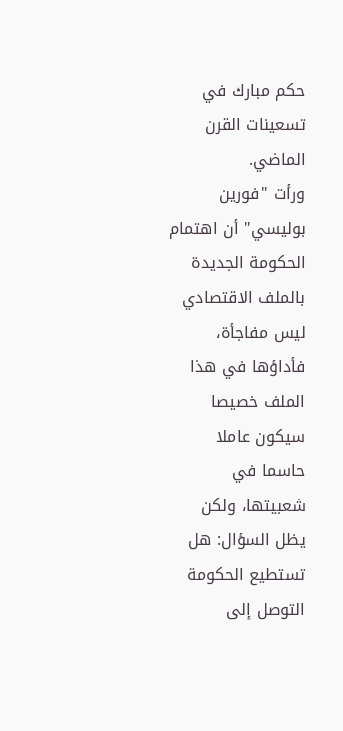حكم مبارك في تسعينات القرن الماضي.
ورأت "فورين بوليسي" أن اهتمام الحكومة الجديدة بالملف الاقتصادي ليس مفاجأة، فأداؤها في هذا الملف خصيصا سيكون عاملا حاسما في شعبيتها، ولكن يظل السؤال: هل تستطيع الحكومة التوصل إلى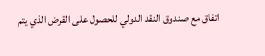اتفاق مع صندوق النقد الدولي للحصول على القرض الذي يتم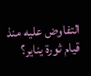التفاوض عليه منذ قيام ثورة يناير؟